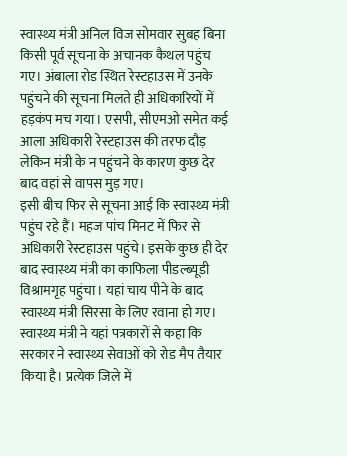स्वास्थ्य मंत्री अनिल विज सोमवार सुबह बिना किसी पूर्व सूचना के अचानक कैथल पहुंच गए। अंबाला रोड स्थित रेस्टहाउस में उनके पहुंचने की सूचना मिलते ही अधिकारियों में हड़कंप मच गया। एसपी, सीएमओ समेत कई आला अधिकारी रेस्टहाउस की तरफ दौड़ लेकिन मंत्री के न पहुंचने के कारण कुछ देर बाद वहां से वापस मुड़ गए।
इसी बीच फिर से सूचना आई कि स्वास्थ्य मंत्री पहुंच रहे हैं। महज पांच मिनट में फिर से अधिकारी रेस्टहाउस पहुंचे। इसके कुछ ही देर बाद स्वास्थ्य मंत्री का काफिला पीडल्ब्यूडी विश्रामगृह पहुंचा। यहां चाय पीने के बाद स्वास्थ्य मंत्री सिरसा के लिए रवाना हो गए।
स्वास्थ्य मंत्री ने यहां पत्रकारों से कहा कि सरकार ने स्वास्थ्य सेवाओं को रोड मैप तैयार किया है। प्रत्येक जिले में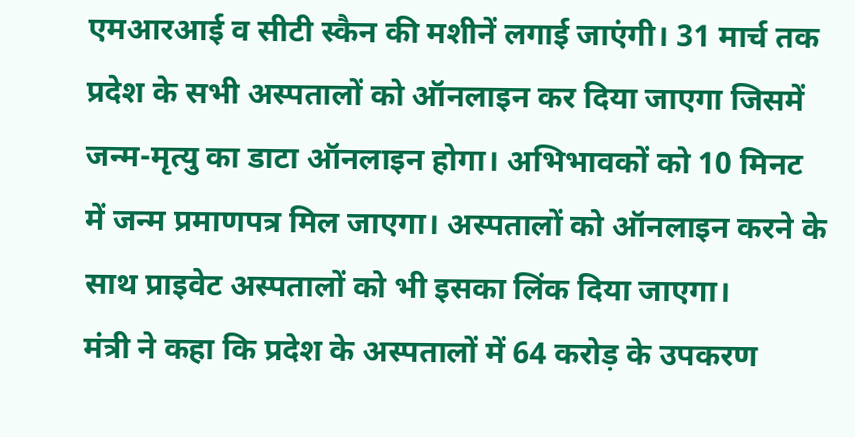एमआरआई व सीटी स्कैन की मशीनें लगाई जाएंगी। 31 मार्च तक प्रदेश के सभी अस्पतालों को ऑनलाइन कर दिया जाएगा जिसमें जन्म-मृत्यु का डाटा ऑनलाइन होगा। अभिभावकों को 10 मिनट में जन्म प्रमाणपत्र मिल जाएगा। अस्पतालों को ऑनलाइन करने के साथ प्राइवेट अस्पतालों को भी इसका लिंक दिया जाएगा।
मंत्री ने कहा कि प्रदेश के अस्पतालों में 64 करोड़ के उपकरण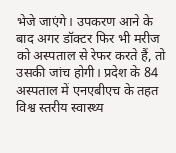भेजे जाएंगे। उपकरण आने के बाद अगर डॉक्टर फिर भी मरीज को अस्पताल से रेफर करते हैं, तो उसकी जांच होगी। प्रदेश के 84 अस्पताल में एनएबीएच के तहत विश्व स्तरीय स्वास्थ्य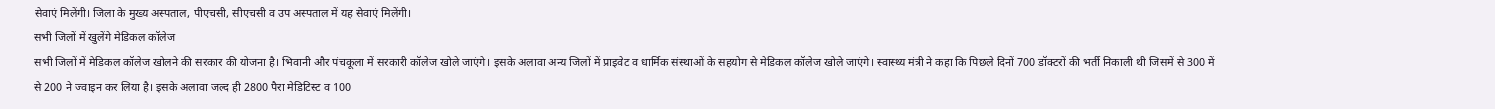सेवाएं मिलेंगी। जिला के मुख्य अस्पताल, पीएचसी, सीएचसी व उप अस्पताल में यह सेवाएं मिलेंगी।
सभी जिलों में खुलेंगे मेडिकल कॉलेज
सभी जिलों में मेडिकल कॉलेज खोलने की सरकार की योजना है। भिवानी और पंचकूला में सरकारी कॉलेज खोले जाएंगे। इसके अलावा अन्य जिलों में प्राइवेट व धार्मिक संस्थाओं के सहयोग से मेडिकल कॉलेज खोले जाएंगे। स्वास्थ्य मंत्री ने कहा कि पिछले दिनों 700 डॉक्टरों की भर्ती निकाली थी जिसमें से 300 में से 200 ने ज्वाइन कर लिया है। इसके अलावा जल्द ही 2800 पैरा मेडिटिस्ट व 100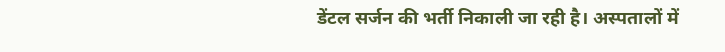डेंटल सर्जन की भर्ती निकाली जा रही है। अस्पतालों में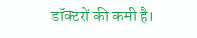डॉक्टरों की कमी है।